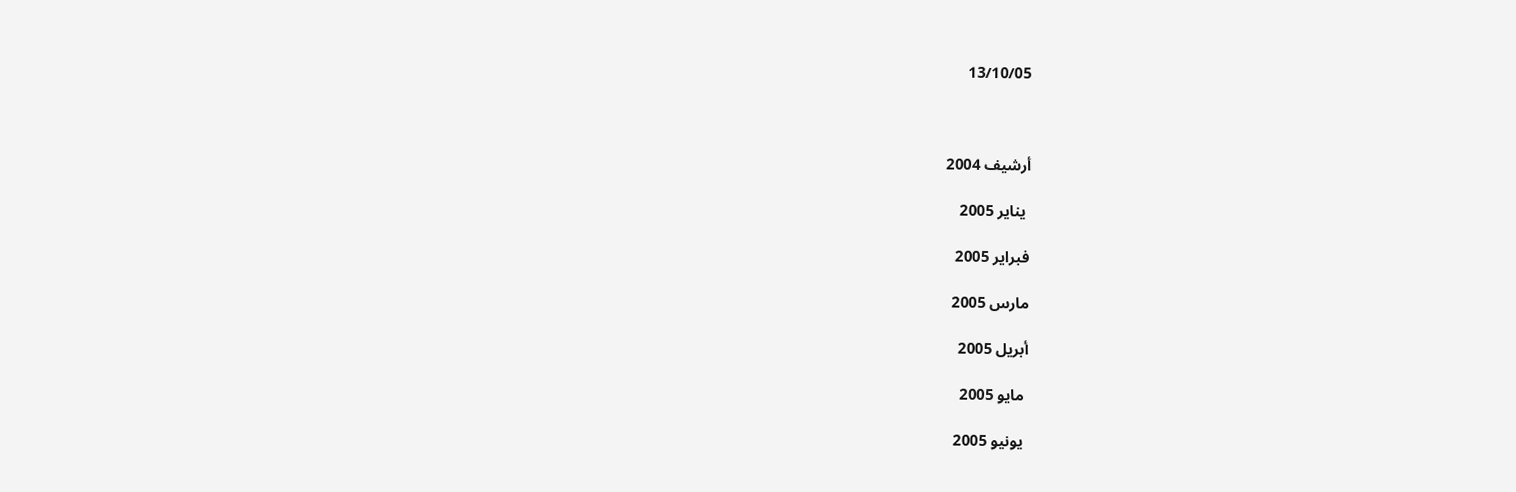13/10/05



أرشيف 2004

 يناير 2005

فبراير 2005

مارس 2005

أبريل 2005

 مايو 2005

 يونيو 2005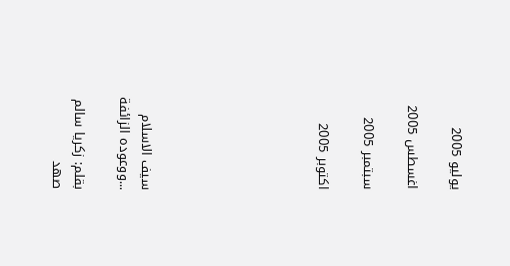يوليو 2005

اغسطس 2005

سبتمبر 2005

اكتوبر 2005







سيف الاسلام ...ووعوده الزائفة

بقلم: زكريا سالم صهد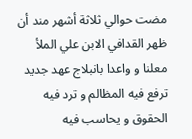مضت حوالي ثلاثة أشهر مند أن ظهر القدافي الابن علي الملأ معلنا و واعدا بانبلاج عهد جديد ترفع فيه المظالم و ترد فيه الحقوق و يحاسب فيه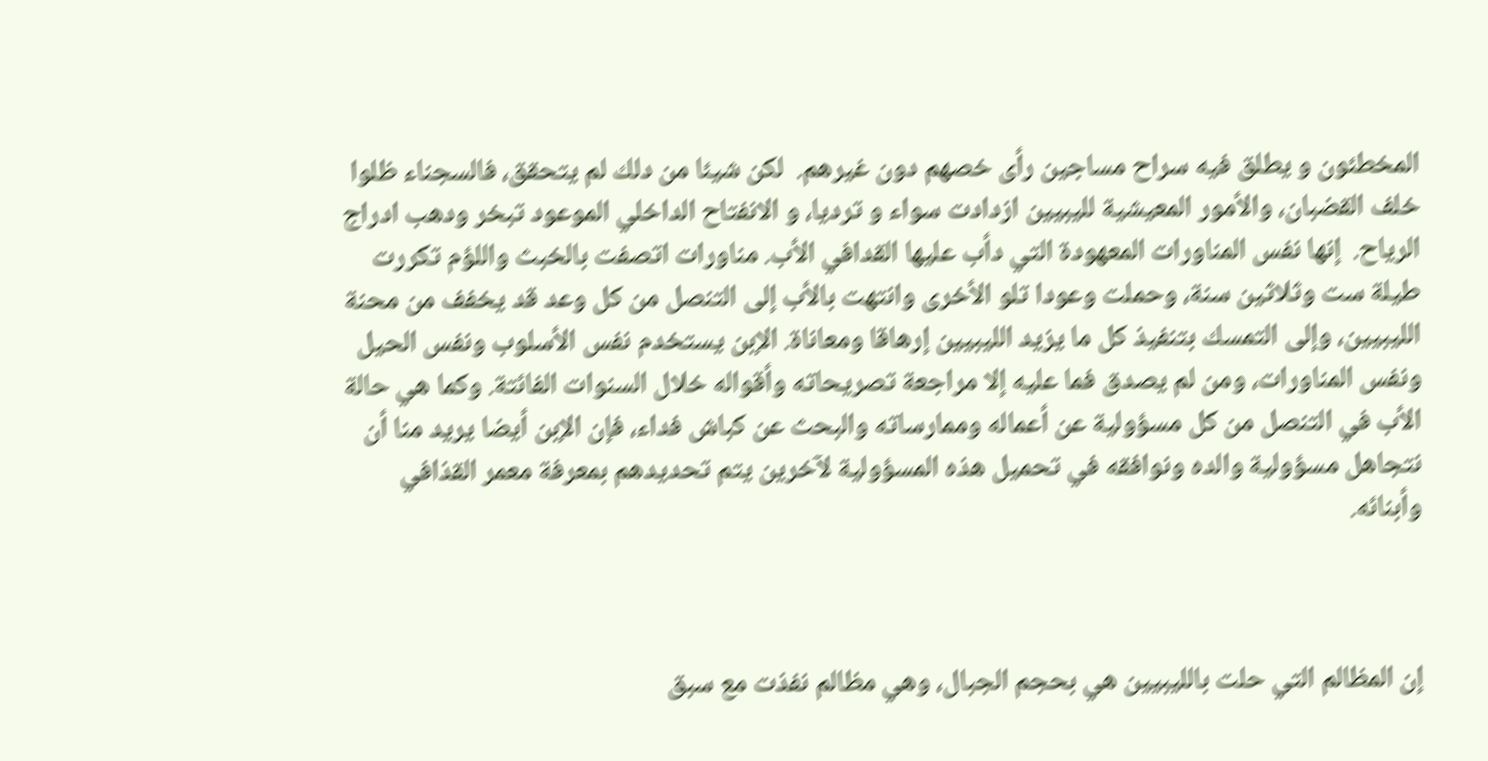المخطئون و يطلق فيه سراح مساجين رأى خصهم دون غيرهم.  لكن شيئا من دلك لم يتحقق، فالسجناء ظلوا خلف القضبان، والأمور المعيشية لليبيين ازدادت سواء و ترديا، و الانفتاح الداخلي الموعود تبخر ودهب ادراج الرياح.  إنها نفس المناورات المعهودة التي دأب عليها القدافي الأب. مناورات اتصفت بالخبث واللؤم تكررت طيلة ست وثلاثين سنة، وحملت وعودا تلو الأخرى وانتهت بالأب إلى التنصل من كل وعد قد يخفف من محنة الليبيين، وإلى التمسك بتنفيذ كل ما يزيد الليبيين إرهاقا ومعاناة. الإبن يستخدم نفس الأسلوب ونفس الحيل ونفس المناورات، ومن لم يصدق فما عليه إلا مراجعة تصريحاته وأقواله خلال السنوات الفائتة. وكما هي حالة الأب في التنصل من كل مسؤولية عن أعماله وممارساته والبحث عن كباش فداء، فإن الإبن أيضا يريد منا أن نتجاهل مسؤولية والده ونوافقه في تحميل هذه المسؤولية لآخرين يتم تحديدهم بمعرفة معمر القذافي وأبنائه.



إن المظالم التي حلت بالليبيين هي بحجم الجبال، وهي مظالم نفذت مع سبق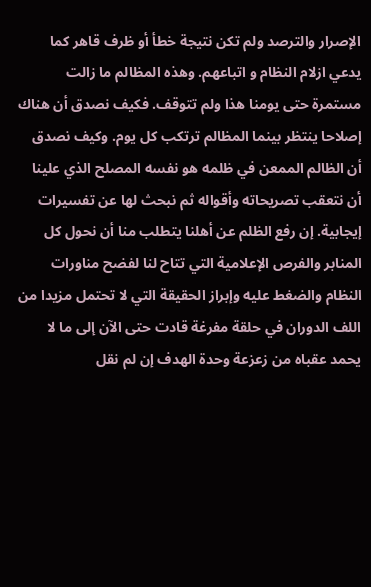الإصرار والترصد ولم تكن نتيجة خطأ أو ظرف قاهر كما يدعي ازلام النظام و اتباعهم. وهذه المظالم ما زالت مستمرة حتى يومنا هذا ولم تتوقف. فكيف نصدق أن هناك إصلاحا ينتظر بينما المظالم ترتكب كل يوم. وكيف نصدق أن الظالم الممعن في ظلمه هو نفسه المصلح الذي علينا أن نتعقب تصريحاته وأقواله ثم نبحث لها عن تفسيرات إيجابية. إن رفع الظلم عن أهلنا يتطلب منا أن نحول كل المنابر والفرص الإعلامية التي تتاح لنا لفضح مناورات النظام والضغط عليه وإبراز الحقيقة التي لا تحتمل مزيدا من اللف الدوران في حلقة مفرغة قادت حتى الآن إلى ما لا يحمد عقباه من زعزعة وحدة الهدف إن لم نقل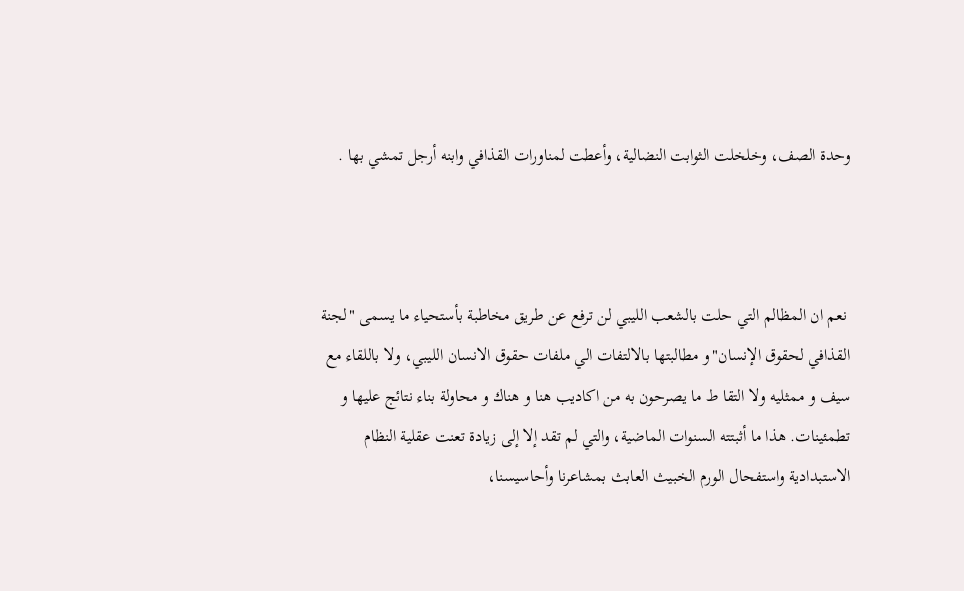وحدة الصف، وخلخلت الثوابت النضالية، وأعطت لمناورات القذافي وابنه أرجل تمشي بها .



 نعم ان المظالم التي حلت بالشعب الليبي لن ترفع عن طريق مخاطبة بأستحياء ما يسمى "لجنة القذافي لحقوق الإنسان"و مطالبتها بالالتفات الي ملفات حقوق الانسان الليبي، ولا باللقاء مع سيف و ممثليه ولا التقا ط ما يصرحون به من اكاديب هنا و هناك و محاولة بناء نتائج عليها و تطمئينات. هذا ما أثبتته السنوات الماضية، والتي لم تقد إلا إلى زيادة تعنت عقلية النظام الاستبدادية واستفحال الورم الخبيث العابث بمشاعرنا وأحاسيسنا،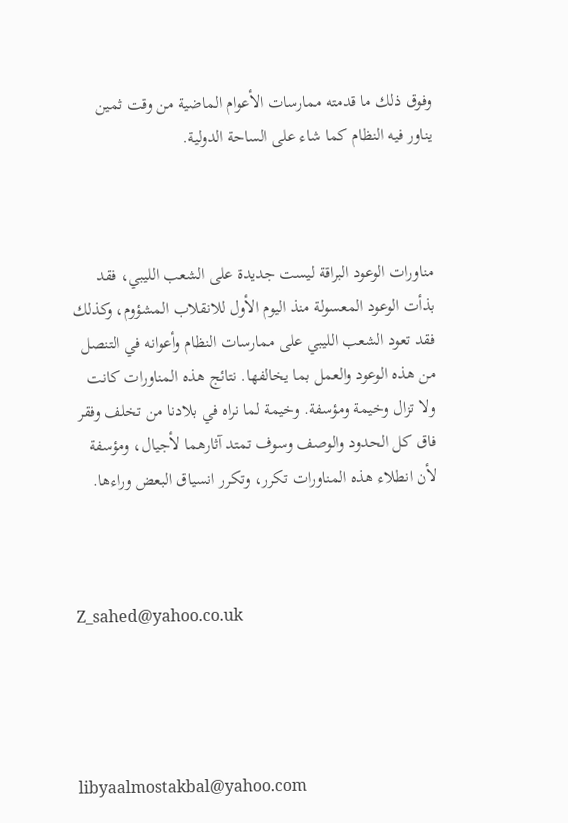وفوق ذلك ما قدمته ممارسات الأعوام الماضية من وقت ثمين يناور فيه النظام كما شاء على الساحة الدولية.



مناورات الوعود البراقة ليست جديدة على الشعب الليبي، فقد بذأت الوعود المعسولة منذ اليوم الأول للانقلاب المشؤوم، وكذلك فقد تعود الشعب الليبي على ممارسات النظام وأعوانه في التنصل من هذه الوعود والعمل بما يخالفها. نتائج هذه المناورات كانت ولا تزال وخيمة ومؤسفة. وخيمة لما نراه في بلادنا من تخلف وفقر فاق كل الحدود والوصف وسوف تمتد آثارهما لأجيال، ومؤسفة لأن انطلاء هذه المناورات تكرر، وتكرر انسياق البعض وراءها.



Z_sahed@yahoo.co.uk




libyaalmostakbal@yahoo.com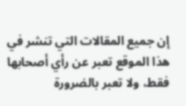إن جميع المقالات التي تنشر في هذا الموقع تعبر عن رأي أصحابها فقط، ولا تعبر بالضرورة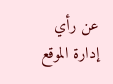عن رأي إدارة الموقع